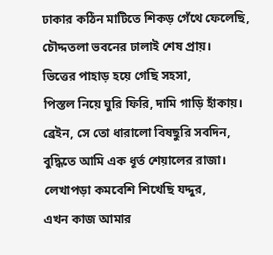ঢাকার কঠিন মাটিতে শিকড় গেঁথে ফেলেছি,
চৌদ্দতলা ভবনের ঢালাই শেষ প্রায়।
ভিত্তের পাহাড় হয়ে গেছি সহসা,
পিস্তল নিয়ে ঘুরি ফিরি, দামি গাড়ি হাঁকায়।
ব্রেইন, সে তো ধারালো বিষছুরি সবদিন,
বুদ্ধিতে আমি এক ধূর্ত শেয়ালের রাজা।
লেখাপড়া কমবেশি শিখেছি যদ্দুর,
এখন কাজ আমার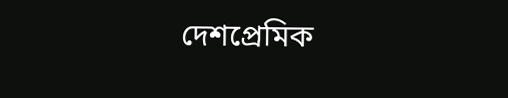দেশপ্রেমিক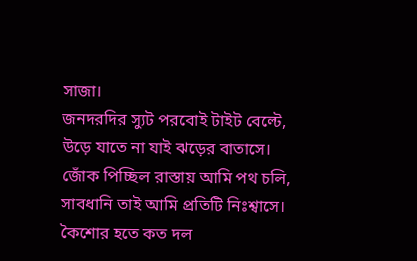সাজা।
জনদরদির স্যুট পরবোই টাইট বেল্টে,
উড়ে যাতে না যাই ঝড়ের বাতাসে।
জোঁক পিচ্ছিল রাস্তায় আমি পথ চলি,
সাবধানি তাই আমি প্রতিটি নিঃশ্বাসে।
কৈশোর হতে কত দল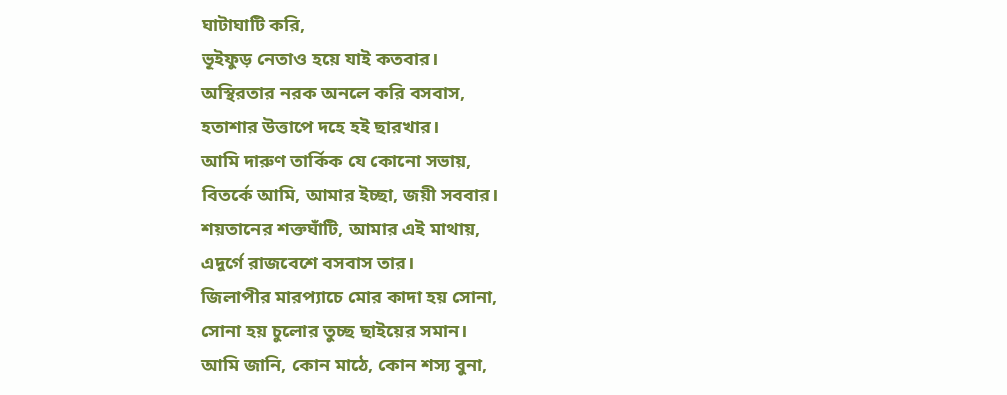ঘাটাঘাটি করি,
ভূইফুড় নেতাও হয়ে যাই কতবার।
অস্থিরতার নরক অনলে করি বসবাস,
হতাশার উত্তাপে দহে হই ছারখার।
আমি দারুণ তার্কিক যে কোনো সভায়,
বিতর্কে আমি, আমার ইচ্ছা, জয়ী সববার।
শয়তানের শক্তঘাঁটি, আমার এই মাথায়,
এদূর্গে রাজবেশে বসবাস তার।
জিলাপীর মারপ্যাচে মোর কাদা হয় সোনা,
সোনা হয় চুলোর তুচ্ছ ছাইয়ের সমান।
আমি জানি, কোন মাঠে, কোন শস্য বুনা,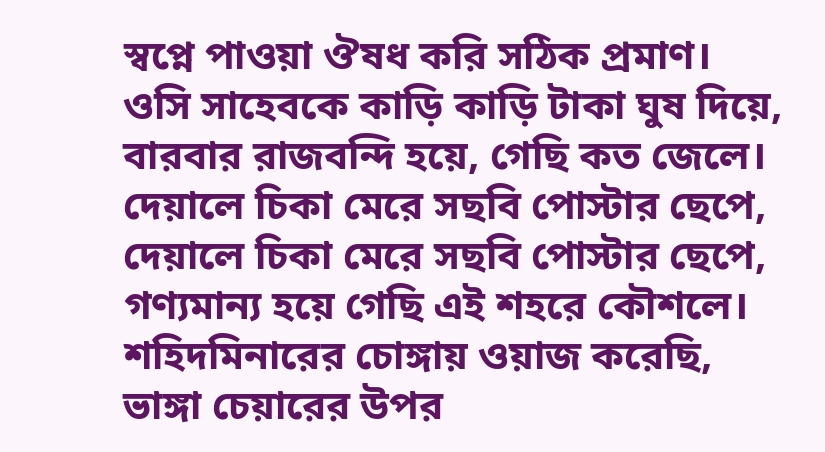স্বপ্নে পাওয়া ঔষধ করি সঠিক প্রমাণ।
ওসি সাহেবকে কাড়ি কাড়ি টাকা ঘুষ দিয়ে,
বারবার রাজবন্দি হয়ে, গেছি কত জেলে।
দেয়ালে চিকা মেরে সছবি পোস্টার ছেপে,
দেয়ালে চিকা মেরে সছবি পোস্টার ছেপে,
গণ্যমান্য হয়ে গেছি এই শহরে কৌশলে।
শহিদমিনারের চোঙ্গায় ওয়াজ করেছি,
ভাঙ্গা চেয়ারের উপর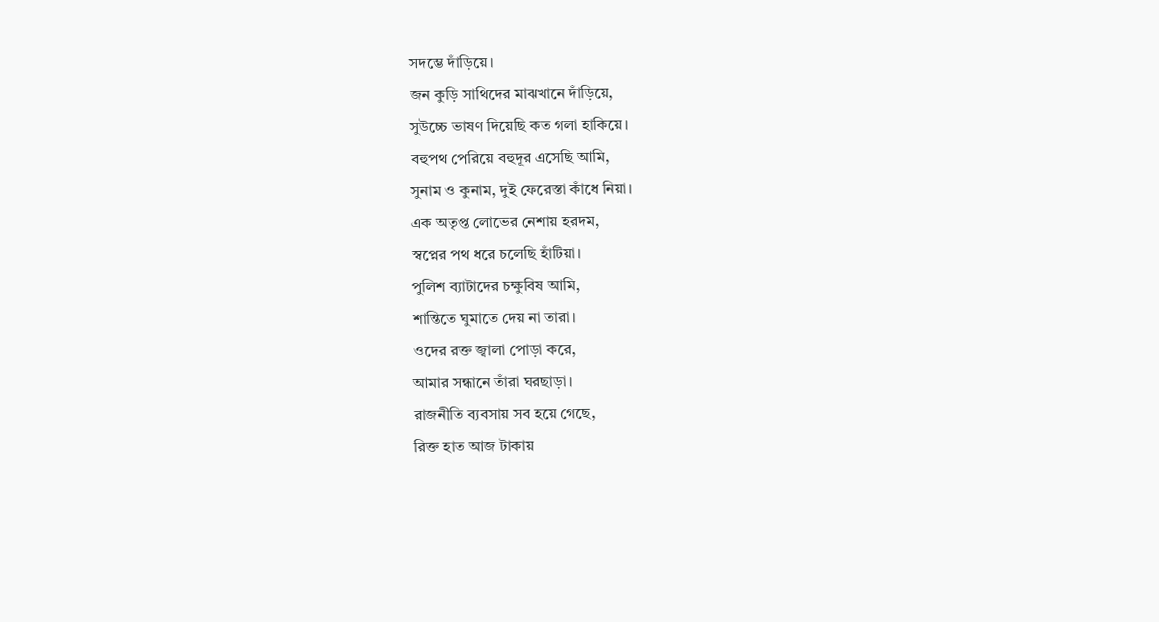সদম্ভে দাঁড়িয়ে।
জন কুড়ি সাথিদের মাঝখানে দাঁড়িয়ে,
সুউচ্চে ভাষণ দিয়েছি কত গলা হাকিয়ে।
বহুপথ পেরিয়ে বহুদূর এসেছি আমি,
সুনাম ও কুনাম, দুই ফেরেস্তা কাঁধে নিয়া।
এক অতৃপ্ত লোভের নেশায় হরদম,
স্বপ্নের পথ ধরে চলেছি হাঁটিয়া।
পুলিশ ব্যাটাদের চক্ষুবিষ আমি,
শান্তিতে ঘুমাতে দেয় না তারা।
ওদের রক্ত জ্বালা পোড়া করে,
আমার সন্ধানে তাঁরা ঘরছাড়া।
রাজনীতি ব্যবসায় সব হয়ে গেছে,
রিক্ত হাত আজ টাকায়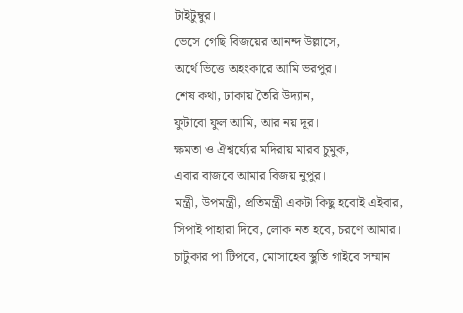টাইটুম্বুর।
ভেসে গেছি বিজয়ের আনন্দ উল্লাসে,
অর্থে ভিত্তে অহংকারে আমি ভরপুর।
শেষ কথা, ঢাকায় তৈরি উদ্যান,
ফুটাবো ফুল আমি, আর নয় দূর।
ক্ষমতা ও ঐশ্বর্য্যের মদিরায় মারব চুমুক,
এবার বাজবে আমার বিজয় নুপুর।
মন্ত্রী, উপমন্ত্রী, প্রতিমন্ত্রী একটা কিছু হবোই এইবার,
সিপাই পাহারা দিবে, লোক নত হবে, চরণে আমার।
চাটুকার পা টিপবে, মোসাহেব স্থুতি গাইবে সম্মান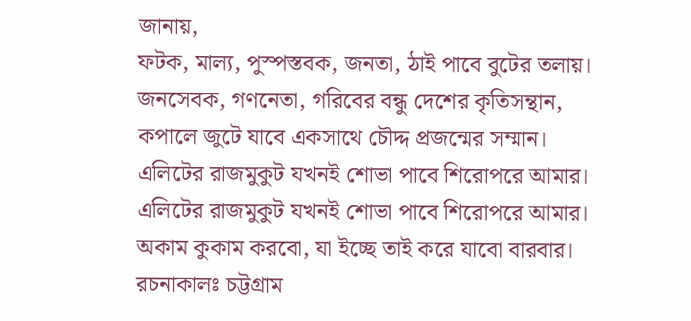জানায়,
ফটক, মাল্য, পুস্পস্তবক, জনতা, ঠাই পাবে বুটের তলায়।
জনসেবক, গণনেতা, গরিবের বন্ধু দেশের কৃতিসন্থান,
কপালে জুটে যাবে একসাথে চৌদ্দ প্রজন্মের সম্মান।
এলিটের রাজমুকুট যখনই শোভা পাবে শিরোপরে আমার।
এলিটের রাজমুকুট যখনই শোভা পাবে শিরোপরে আমার।
অকাম কুকাম করবো, যা ইচ্ছে তাই করে যাবো বারবার।
রচনাকালঃ চট্টগ্রাম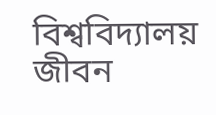বিশ্ববিদ্যালয় জীবন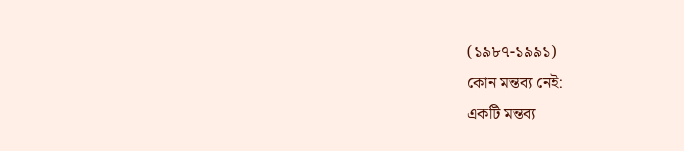(১৯৮৭-১৯৯১)
কোন মন্তব্য নেই:
একটি মন্তব্য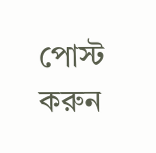পোস্ট করুন